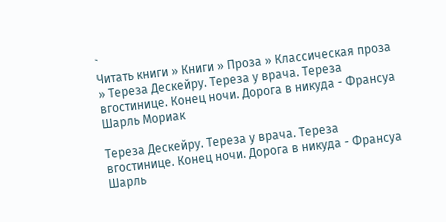`
Читать книги » Книги » Проза » Классическая проза » Тереза Дескейру. Тереза у врача. Тереза вгостинице. Конец ночи. Дорога в никуда - Франсуа Шарль Мориак

Тереза Дескейру. Тереза у врача. Тереза вгостинице. Конец ночи. Дорога в никуда - Франсуа Шарль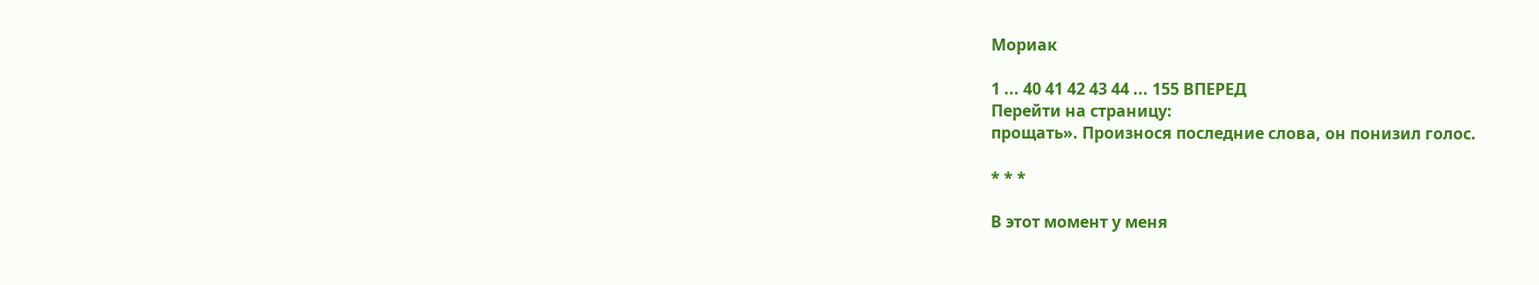Мориак

1 ... 40 41 42 43 44 ... 155 ВПЕРЕД
Перейти на страницу:
прощать». Произнося последние слова, он понизил голос.

* * *

В этот момент у меня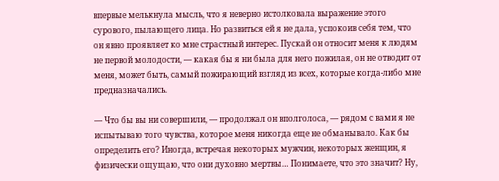впервые мелькнула мысль, что я неверно истолковала выражение этого сурового, пылающего лица. Но развиться ей я не дала, успокоив себя тем, что он явно проявляет ко мне страстный интерес. Пускай он относит меня к людям не первой молодости, — какая бы я ни была для него пожилая, он не отводит от меня, может быть, самый пожирающий взгляд из всех, которые когда-либо мне предназначались.

— Что бы вы ни совершили, — продолжал он вполголоса, — рядом с вами я не испытываю того чувства, которое меня никогда еще не обманывало. Как бы определить его? Иногда, встречая некоторых мужчин, некоторых женщин, я физически ощущаю, что они духовно мертвы… Понимаете, что это значит? Ну,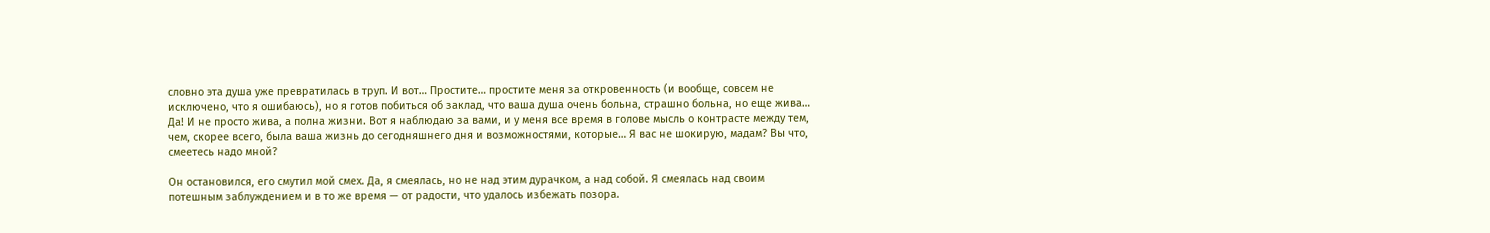словно эта душа уже превратилась в труп. И вот… Простите… простите меня за откровенность (и вообще, совсем не исключено, что я ошибаюсь), но я готов побиться об заклад, что ваша душа очень больна, страшно больна, но еще жива… Да! И не просто жива, а полна жизни. Вот я наблюдаю за вами, и у меня все время в голове мысль о контрасте между тем, чем, скорее всего, была ваша жизнь до сегодняшнего дня и возможностями, которые… Я вас не шокирую, мадам? Вы что, смеетесь надо мной?

Он остановился, его смутил мой смех. Да, я смеялась, но не над этим дурачком, а над собой. Я смеялась над своим потешным заблуждением и в то же время — от радости, что удалось избежать позора.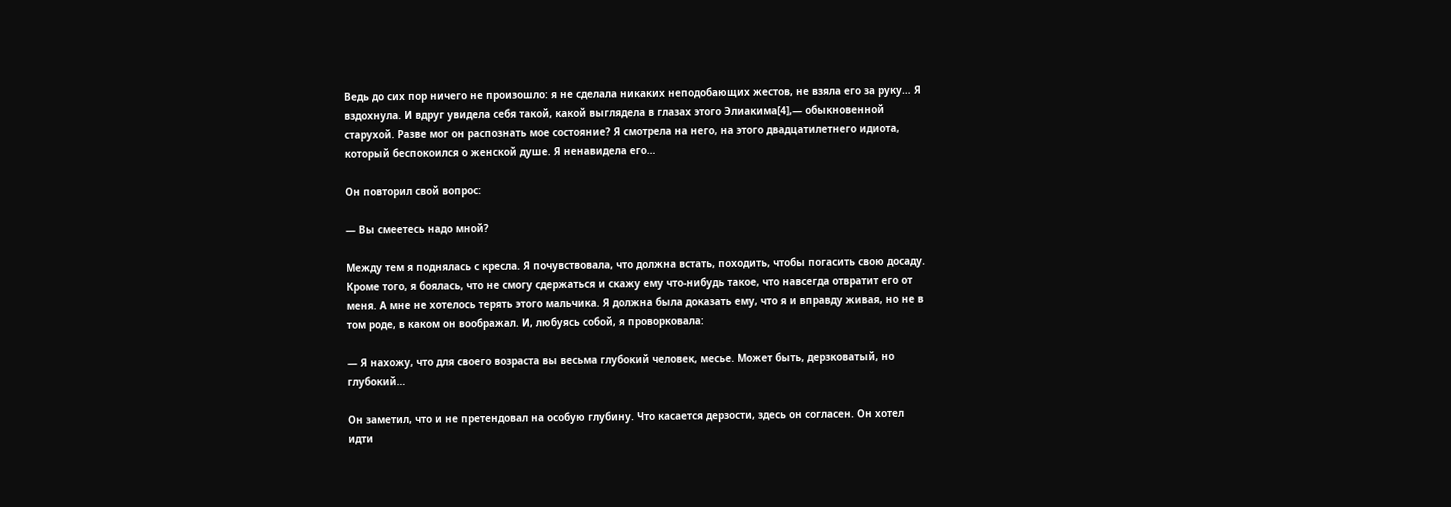Ведь до сих пор ничего не произошло: я не сделала никаких неподобающих жестов, не взяла его за руку… Я вздохнула. И вдруг увидела себя такой, какой выглядела в глазах этого Элиакима[4],— обыкновенной старухой. Разве мог он распознать мое состояние? Я смотрела на него, на этого двадцатилетнего идиота, который беспокоился о женской душе. Я ненавидела его…

Он повторил свой вопрос:

— Вы смеетесь надо мной?

Между тем я поднялась с кресла. Я почувствовала, что должна встать, походить, чтобы погасить свою досаду. Кроме того, я боялась, что не смогу сдержаться и скажу ему что-нибудь такое, что навсегда отвратит его от меня. А мне не хотелось терять этого мальчика. Я должна была доказать ему, что я и вправду живая, но не в том роде, в каком он воображал. И, любуясь собой, я проворковала:

— Я нахожу, что для своего возраста вы весьма глубокий человек, месье. Может быть, дерзковатый, но глубокий…

Он заметил, что и не претендовал на особую глубину. Что касается дерзости, здесь он согласен. Он хотел идти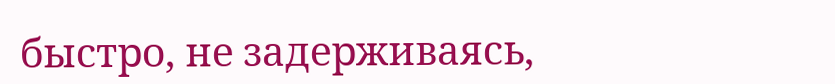быстро, не задерживаясь,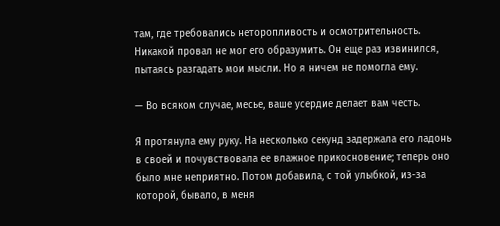там, где требовались неторопливость и осмотрительность. Никакой провал не мог его образумить. Он еще раз извинился, пытаясь разгадать мои мысли. Но я ничем не помогла ему.

— Во всяком случае, месье, ваше усердие делает вам честь.

Я протянула ему руку. На несколько секунд задержала его ладонь в своей и почувствовала ее влажное прикосновение; теперь оно было мне неприятно. Потом добавила, с той улыбкой, из-за которой, бывало, в меня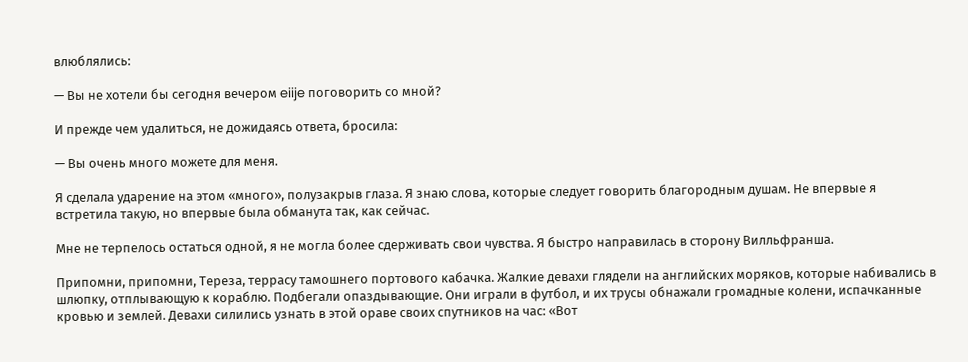влюблялись:

— Вы не хотели бы сегодня вечером eiije поговорить со мной?

И прежде чем удалиться, не дожидаясь ответа, бросила:

— Вы очень много можете для меня.

Я сделала ударение на этом «много», полузакрыв глаза. Я знаю слова, которые следует говорить благородным душам. Не впервые я встретила такую, но впервые была обманута так, как сейчас.

Мне не терпелось остаться одной, я не могла более сдерживать свои чувства. Я быстро направилась в сторону Вилльфранша.

Припомни, припомни, Тереза, террасу тамошнего портового кабачка. Жалкие девахи глядели на английских моряков, которые набивались в шлюпку, отплывающую к кораблю. Подбегали опаздывающие. Они играли в футбол, и их трусы обнажали громадные колени, испачканные кровью и землей. Девахи силились узнать в этой ораве своих спутников на час: «Вот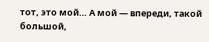тот, это мой… А мой — впереди, такой большой,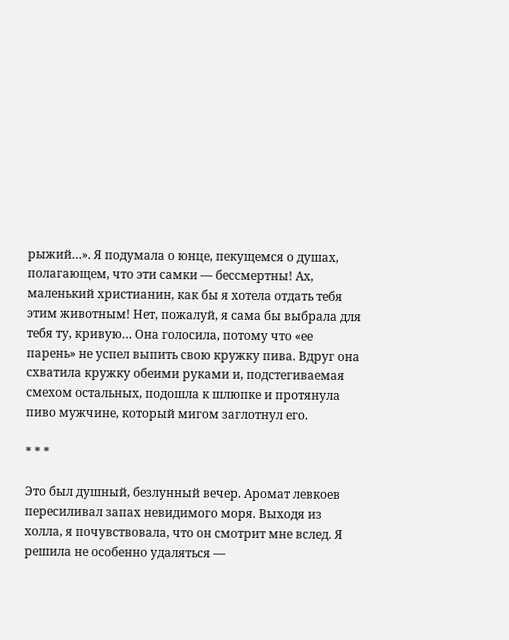рыжий…». Я подумала о юнце, пекущемся о душах, полагающем, что эти самки — бессмертны! Ах, маленький христианин, как бы я хотела отдать тебя этим животным! Нет, пожалуй, я сама бы выбрала для тебя ту, кривую… Она голосила, потому что «ее парень» не успел выпить свою кружку пива. Вдруг она схватила кружку обеими руками и, подстегиваемая смехом остальных, подошла к шлюпке и протянула пиво мужчине, который мигом заглотнул его.

* * *

Это был душный, безлунный вечер. Аромат левкоев пересиливал запах невидимого моря. Выходя из холла, я почувствовала, что он смотрит мне вслед. Я решила не особенно удаляться —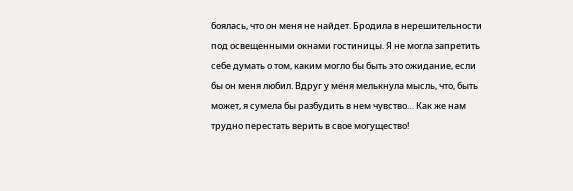боялась, что он меня не найдет. Бродила в нерешительности под освещенными окнами гостиницы. Я не могла запретить себе думать о том, каким могло бы быть это ожидание, если бы он меня любил. Вдруг у меня мелькнула мысль, что, быть может, я сумела бы разбудить в нем чувство… Как же нам трудно перестать верить в свое могущество!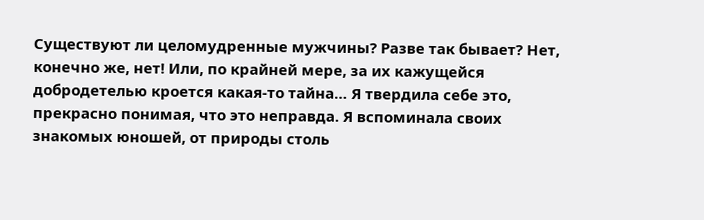Существуют ли целомудренные мужчины? Разве так бывает? Нет, конечно же, нет! Или, по крайней мере, за их кажущейся добродетелью кроется какая-то тайна… Я твердила себе это, прекрасно понимая, что это неправда. Я вспоминала своих знакомых юношей, от природы столь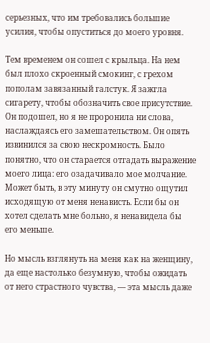серьезных, что им требовались большие усилия, чтобы опуститься до моего уровня.

Тем временем он сошел с крыльца. На нем был плохо скроенный смокинг, с грехом пополам завязанный галстук. Я зажгла сигарету, чтобы обозначить свое присутствие. Он подошел, но я не проронила ни слова, наслаждаясь его замешательством. Он опять извинился за свою нескромность. Было понятно, что он старается отгадать выражение моего лица: его озадачивало мое молчание. Может быть, в эту минуту он смутно ощутил исходящую от меня ненависть. Если бы он хотел сделать мне больно, я ненавидела бы его меньше.

Но мысль взглянуть на меня как на женщину, да еще настолько безумную, чтобы ожидать от него страстного чувства, — эта мысль даже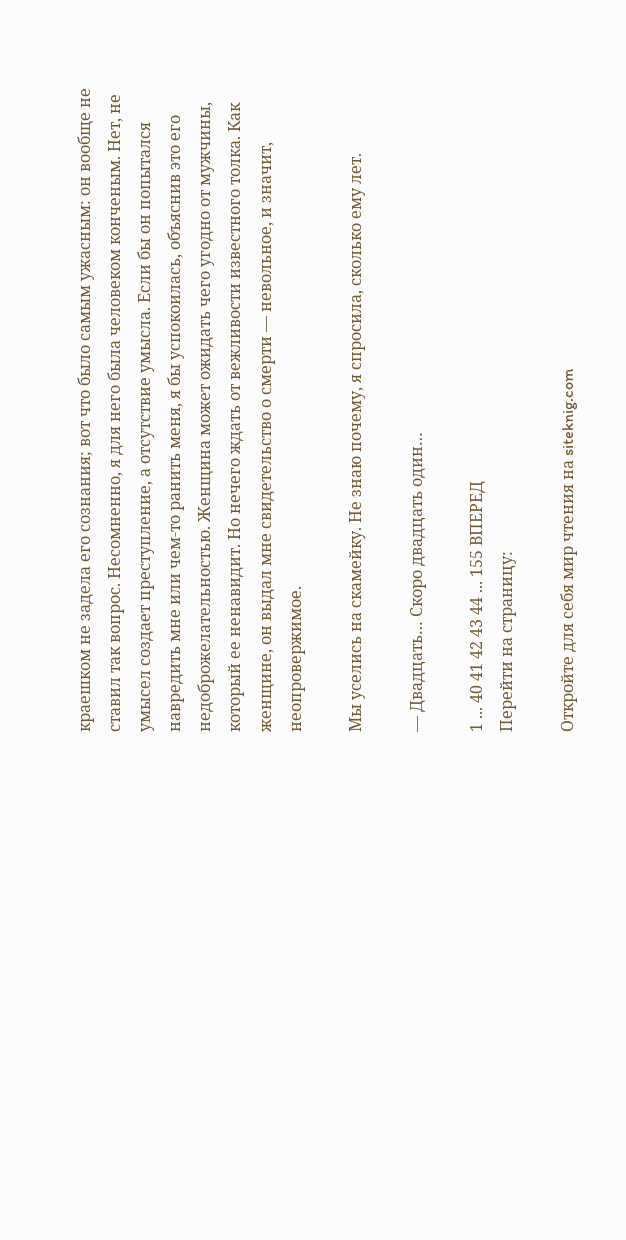краешком не задела его сознания; вот что было самым ужасным: он вообще не ставил так вопрос. Несомненно, я для него была человеком конченым. Нет, не умысел создает преступление, а отсутствие умысла. Если бы он попытался навредить мне или чем-то ранить меня, я бы успокоилась, объяснив это его недоброжелательностью. Женщина может ожидать чего угодно от мужчины, который ее ненавидит. Но нечего ждать от вежливости известного толка. Как женщине, он выдал мне свидетельство о смерти — невольное, и значит, неопровержимое.

Мы уселись на скамейку. Не знаю почему, я спросила, сколько ему лет.

— Двадцать… Скоро двадцать один…

1 ... 40 41 42 43 44 ... 155 ВПЕРЕД
Перейти на страницу:

Откройте для себя мир чтения на siteknig.com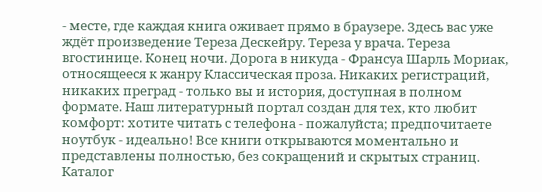- месте, где каждая книга оживает прямо в браузере. Здесь вас уже ждёт произведение Тереза Дескейру. Тереза у врача. Тереза вгостинице. Конец ночи. Дорога в никуда - Франсуа Шарль Мориак, относящееся к жанру Классическая проза. Никаких регистраций, никаких преград - только вы и история, доступная в полном формате. Наш литературный портал создан для тех, кто любит комфорт: хотите читать с телефона - пожалуйста; предпочитаете ноутбук - идеально! Все книги открываются моментально и представлены полностью, без сокращений и скрытых страниц. Каталог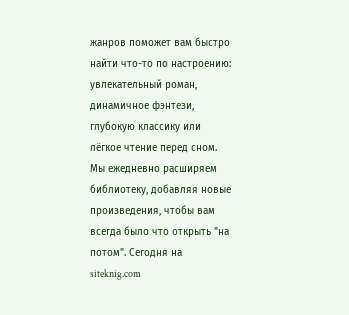жанров поможет вам быстро найти что-то по настроению: увлекательный роман, динамичное фэнтези, глубокую классику или лёгкое чтение перед сном. Мы ежедневно расширяем библиотеку, добавляя новые произведения, чтобы вам всегда было что открыть "на потом". Сегодня на siteknig.com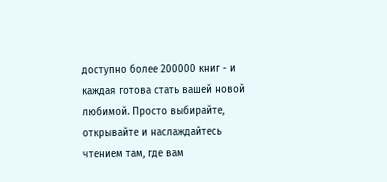доступно более 200000 книг - и каждая готова стать вашей новой любимой. Просто выбирайте, открывайте и наслаждайтесь чтением там, где вам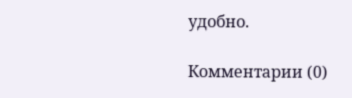удобно.

Комментарии (0)